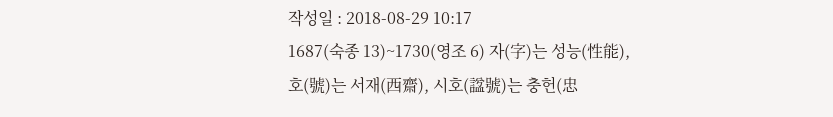작성일 : 2018-08-29 10:17
1687(숙종 13)~1730(영조 6) 자(字)는 성능(性能), 호(號)는 서재(西齋), 시호(諡號)는 충헌(忠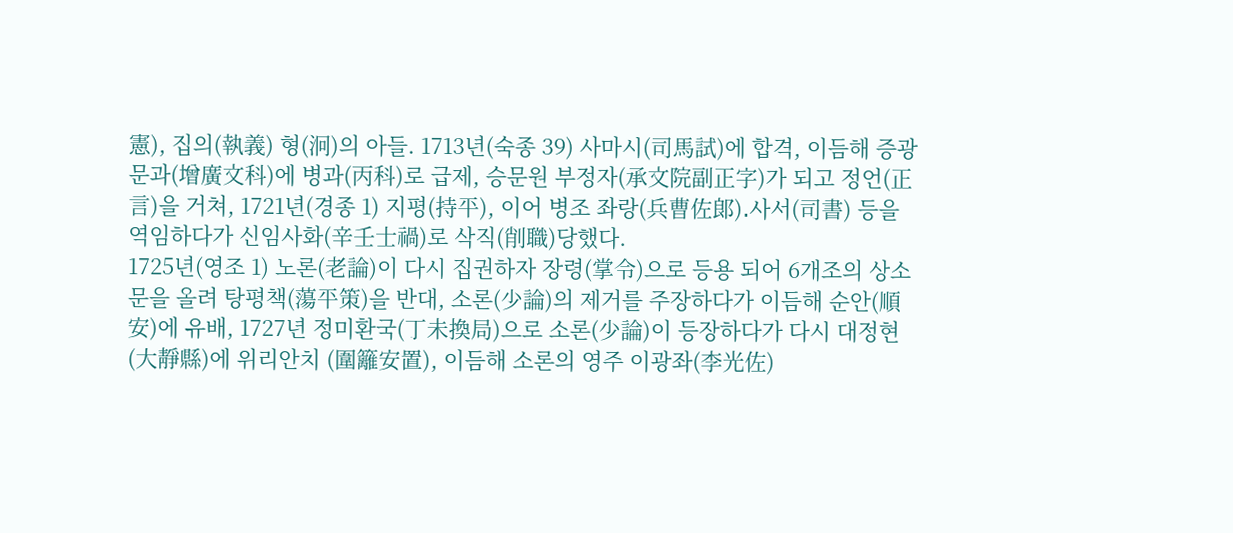憲), 집의(執義) 형(泂)의 아들. 1713년(숙종 39) 사마시(司馬試)에 합격, 이듬해 증광문과(增廣文科)에 병과(丙科)로 급제, 승문원 부정자(承文院副正字)가 되고 정언(正言)을 거쳐, 1721년(경종 1) 지평(持平), 이어 병조 좌랑(兵曹佐郞)․사서(司書) 등을 역임하다가 신임사화(辛壬士禍)로 삭직(削職)당했다.
1725년(영조 1) 노론(老論)이 다시 집권하자 장령(掌令)으로 등용 되어 6개조의 상소문을 올려 탕평책(蕩平策)을 반대, 소론(少論)의 제거를 주장하다가 이듬해 순안(順安)에 유배, 1727년 정미환국(丁未換局)으로 소론(少論)이 등장하다가 다시 대정현(大靜縣)에 위리안치 (圍籬安置), 이듬해 소론의 영주 이광좌(李光佐)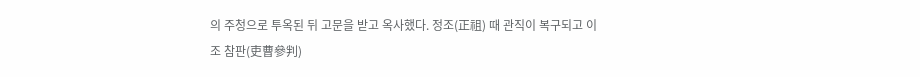의 주청으로 투옥된 뒤 고문을 받고 옥사했다. 정조(正祖) 때 관직이 복구되고 이조 참판(吏曹參判)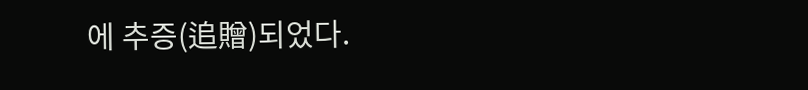에 추증(追贈)되었다.